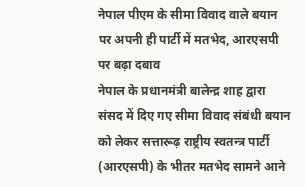नेपाल पीएम के सीमा विवाद वाले बयान पर अपनी ही पार्टी में मतभेद, आरएसपी पर बढ़ा दबाव
नेपाल के प्रधानमंत्री बालेन्द्र शाह द्वारा संसद में दिए गए सीमा विवाद संबंधी बयान को लेकर सत्तारूढ़ राष्ट्रीय स्वतन्त्र पार्टी (आरएसपी) के भीतर मतभेद सामने आने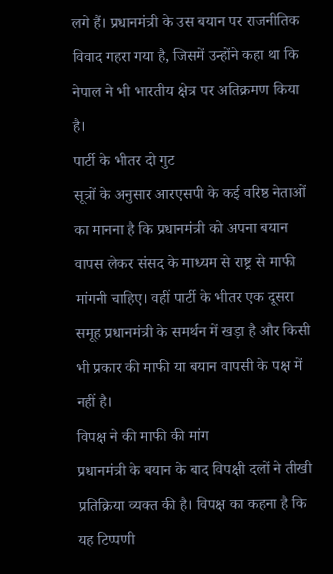लगे हैं। प्रधानमंत्री के उस बयान पर राजनीतिक विवाद गहरा गया है, जिसमें उन्होंने कहा था कि नेपाल ने भी भारतीय क्षेत्र पर अतिक्रमण किया है।
पार्टी के भीतर दो गुट
सूत्रों के अनुसार आरएसपी के कई वरिष्ठ नेताओं का मानना है कि प्रधानमंत्री को अपना बयान वापस लेकर संसद के माध्यम से राष्ट्र से माफी मांगनी चाहिए। वहीं पार्टी के भीतर एक दूसरा समूह प्रधानमंत्री के समर्थन में खड़ा है और किसी भी प्रकार की माफी या बयान वापसी के पक्ष में नहीं है।
विपक्ष ने की माफी की मांग
प्रधानमंत्री के बयान के बाद विपक्षी दलों ने तीखी प्रतिक्रिया व्यक्त की है। विपक्ष का कहना है कि यह टिप्पणी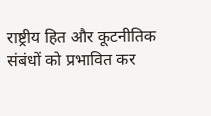राष्ट्रीय हित और कूटनीतिक संबंधों को प्रभावित कर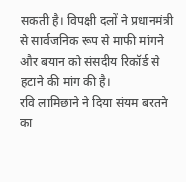सकती है। विपक्षी दलों ने प्रधानमंत्री से सार्वजनिक रूप से माफी मांगने और बयान को संसदीय रिकॉर्ड से हटाने की मांग की है।
रवि लामिछाने ने दिया संयम बरतने का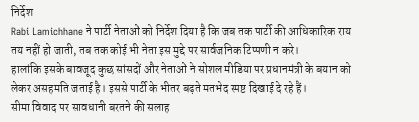निर्देश
Rabi Lamichhane ने पार्टी नेताओं को निर्देश दिया है कि जब तक पार्टी की आधिकारिक राय तय नहीं हो जाती, तब तक कोई भी नेता इस मुद्दे पर सार्वजनिक टिप्पणी न करे।
हालांकि इसके बावजूद कुछ सांसदों और नेताओं ने सोशल मीडिया पर प्रधानमंत्री के बयान को लेकर असहमति जताई है। इससे पार्टी के भीतर बढ़ते मतभेद स्पष्ट दिखाई दे रहे हैं।
सीमा विवाद पर सावधानी बरतने की सलाह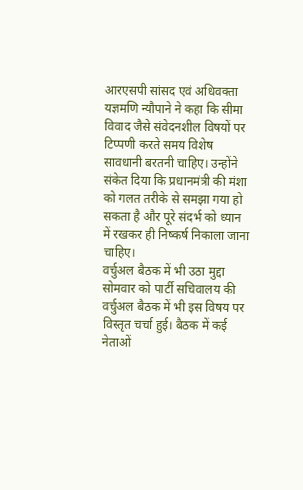आरएसपी सांसद एवं अधिवक्ता यज्ञमणि न्यौपाने ने कहा कि सीमा विवाद जैसे संवेदनशील विषयों पर टिप्पणी करते समय विशेष सावधानी बरतनी चाहिए। उन्होंने संकेत दिया कि प्रधानमंत्री की मंशा को गलत तरीके से समझा गया हो सकता है और पूरे संदर्भ को ध्यान में रखकर ही निष्कर्ष निकाला जाना चाहिए।
वर्चुअल बैठक में भी उठा मुद्दा
सोमवार को पार्टी सचिवालय की वर्चुअल बैठक में भी इस विषय पर विस्तृत चर्चा हुई। बैठक में कई नेताओं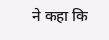ने कहा कि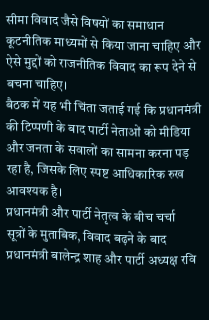सीमा विवाद जैसे विषयों का समाधान कूटनीतिक माध्यमों से किया जाना चाहिए और ऐसे मुद्दों को राजनीतिक विवाद का रूप देने से बचना चाहिए।
बैठक में यह भी चिंता जताई गई कि प्रधानमंत्री की टिप्पणी के बाद पार्टी नेताओं को मीडिया और जनता के सवालों का सामना करना पड़ रहा है, जिसके लिए स्पष्ट आधिकारिक रुख आवश्यक है।
प्रधानमंत्री और पार्टी नेतृत्व के बीच चर्चा
सूत्रों के मुताबिक, विवाद बढ़ने के बाद प्रधानमंत्री बालेन्द्र शाह और पार्टी अध्यक्ष रवि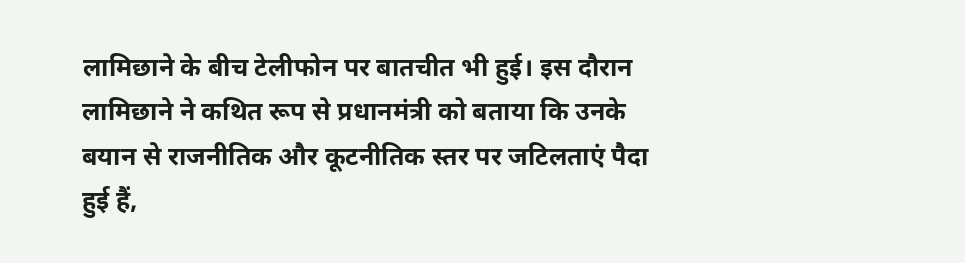लामिछाने के बीच टेलीफोन पर बातचीत भी हुई। इस दौरान लामिछाने ने कथित रूप से प्रधानमंत्री को बताया कि उनके बयान से राजनीतिक और कूटनीतिक स्तर पर जटिलताएं पैदा हुई हैं,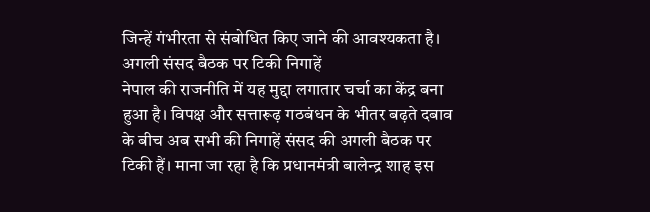जिन्हें गंभीरता से संबोधित किए जाने की आवश्यकता है।
अगली संसद बैठक पर टिकी निगाहें
नेपाल की राजनीति में यह मुद्दा लगातार चर्चा का केंद्र बना हुआ है। विपक्ष और सत्तारूढ़ गठबंधन के भीतर बढ़ते दबाव के बीच अब सभी की निगाहें संसद की अगली बैठक पर टिकी हैं। माना जा रहा है कि प्रधानमंत्री बालेन्द्र शाह इस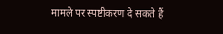मामले पर स्पष्टीकरण दे सकते हैं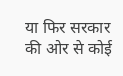या फिर सरकार की ओर से कोई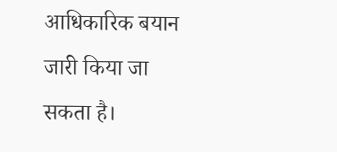आधिकारिक बयान जारी किया जा सकता है।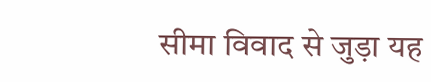सीमा विवाद से जुड़ा यह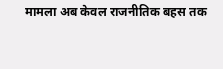मामला अब केवल राजनीतिक बहस तक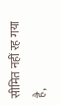सीमित नहीं रह गया है,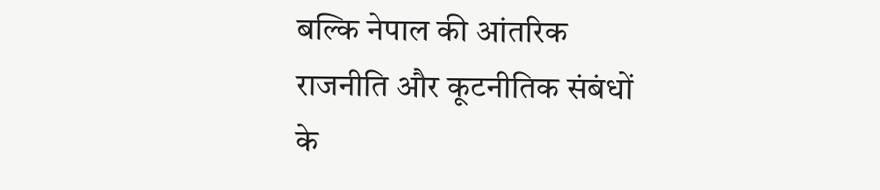बल्कि नेपाल की आंतरिक राजनीति और कूटनीतिक संबंधों के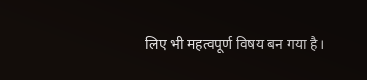लिए भी महत्वपूर्ण विषय बन गया है।